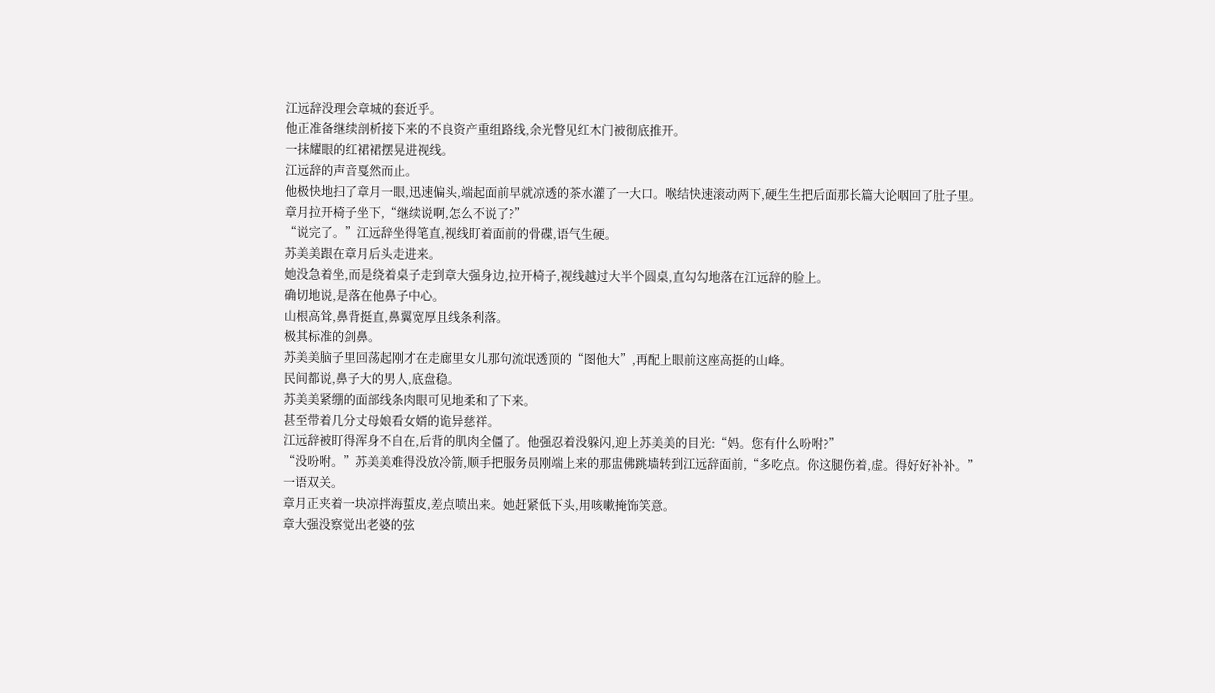江远辞没理会章城的套近乎。
他正准备继续剖析接下来的不良资产重组路线,余光瞥见红木门被彻底推开。
一抹耀眼的红裙裙摆晃进视线。
江远辞的声音戛然而止。
他极快地扫了章月一眼,迅速偏头,端起面前早就凉透的茶水灌了一大口。喉结快速滚动两下,硬生生把后面那长篇大论咽回了肚子里。
章月拉开椅子坐下,“继续说啊,怎么不说了?”
“说完了。”江远辞坐得笔直,视线盯着面前的骨碟,语气生硬。
苏美美跟在章月后头走进来。
她没急着坐,而是绕着桌子走到章大强身边,拉开椅子,视线越过大半个圆桌,直勾勾地落在江远辞的脸上。
确切地说,是落在他鼻子中心。
山根高耸,鼻背挺直,鼻翼宽厚且线条利落。
极其标准的剑鼻。
苏美美脑子里回荡起刚才在走廊里女儿那句流氓透顶的“图他大”,再配上眼前这座高挺的山峰。
民间都说,鼻子大的男人,底盘稳。
苏美美紧绷的面部线条肉眼可见地柔和了下来。
甚至带着几分丈母娘看女婿的诡异慈祥。
江远辞被盯得浑身不自在,后背的肌肉全僵了。他强忍着没躲闪,迎上苏美美的目光:“妈。您有什么吩咐?”
“没吩咐。”苏美美难得没放冷箭,顺手把服务员刚端上来的那盅佛跳墙转到江远辞面前,“多吃点。你这腿伤着,虚。得好好补补。”
一语双关。
章月正夹着一块凉拌海蜇皮,差点喷出来。她赶紧低下头,用咳嗽掩饰笑意。
章大强没察觉出老婆的弦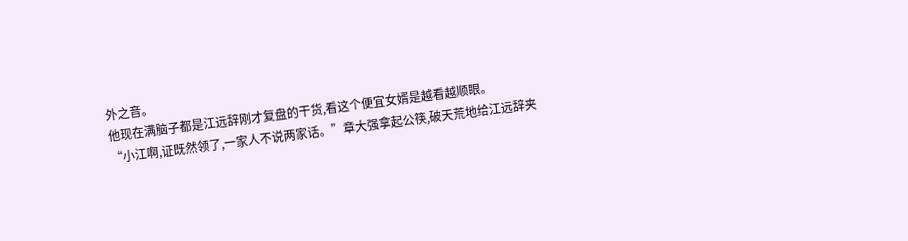外之音。
他现在满脑子都是江远辞刚才复盘的干货,看这个便宜女婿是越看越顺眼。
“小江啊,证既然领了,一家人不说两家话。”章大强拿起公筷,破天荒地给江远辞夹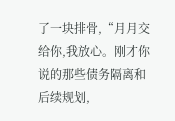了一块排骨,“月月交给你,我放心。刚才你说的那些债务隔离和后续规划,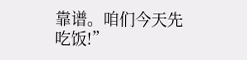靠谱。咱们今天先吃饭!”